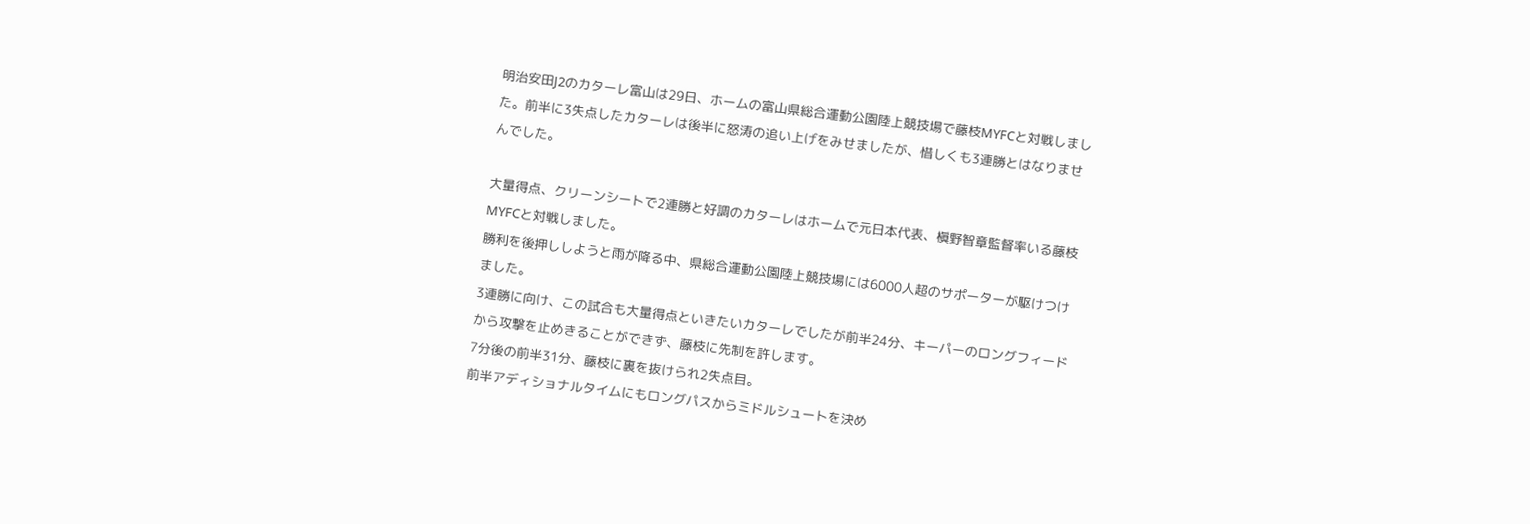明治安田J2のカターレ富山は29日、ホームの富山県総合運動公園陸上競技場で藤枝MYFCと対戦しました。前半に3失点したカターレは後半に怒涛の追い上げをみせましたが、惜しくも3連勝とはなりませんでした。

大量得点、クリーンシートで2連勝と好調のカターレはホームで元日本代表、槇野智章監督率いる藤枝MYFCと対戦しました。
勝利を後押ししようと雨が降る中、県総合運動公園陸上競技場には6000人超のサポーターが駆けつけました。
3連勝に向け、この試合も大量得点といきたいカターレでしたが前半24分、キーパーのロングフィードから攻撃を止めきることができず、藤枝に先制を許します。
7分後の前半31分、藤枝に裏を抜けられ2失点目。
前半アディショナルタイムにもロングパスからミドルシュートを決め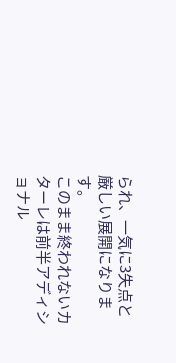られ、一気に3失点と厳しい展開になります。
このまま終われないカターレは前半アディショナル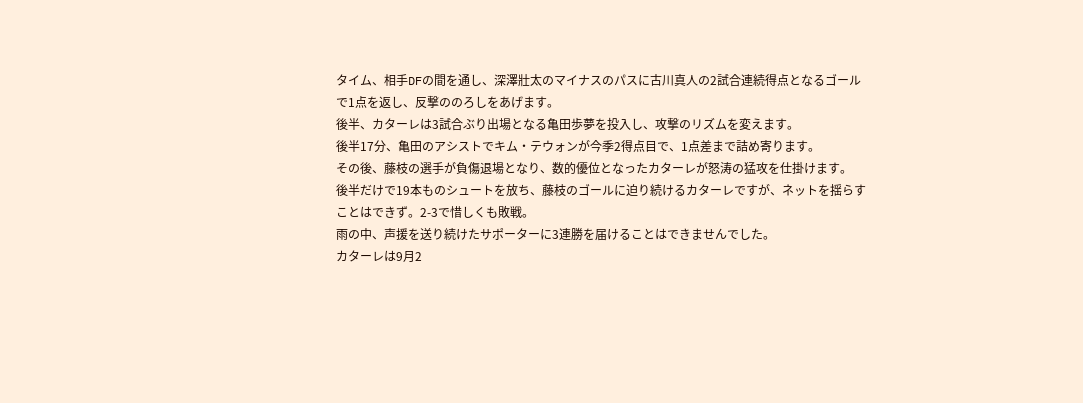タイム、相手DFの間を通し、深澤壯太のマイナスのパスに古川真人の2試合連続得点となるゴールで1点を返し、反撃ののろしをあげます。
後半、カターレは3試合ぶり出場となる亀田歩夢を投入し、攻撃のリズムを変えます。
後半17分、亀田のアシストでキム・テウォンが今季2得点目で、1点差まで詰め寄ります。
その後、藤枝の選手が負傷退場となり、数的優位となったカターレが怒涛の猛攻を仕掛けます。
後半だけで19本ものシュートを放ち、藤枝のゴールに迫り続けるカターレですが、ネットを揺らすことはできず。2-3で惜しくも敗戦。
雨の中、声援を送り続けたサポーターに3連勝を届けることはできませんでした。
カターレは9月2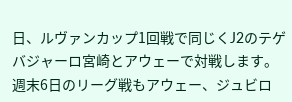日、ルヴァンカップ1回戦で同じくJ2のテゲバジャーロ宮崎とアウェーで対戦します。
週末6日のリーグ戦もアウェー、ジュビロ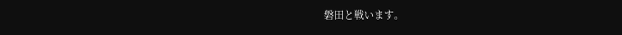磐田と戦います。